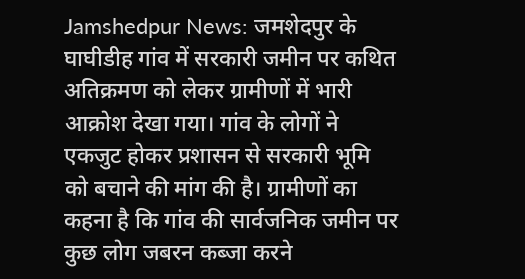Jamshedpur News: जमशेदपुर के घाघीडीह गांव में सरकारी जमीन पर कथित अतिक्रमण को लेकर ग्रामीणों में भारी आक्रोश देखा गया। गांव के लोगों ने एकजुट होकर प्रशासन से सरकारी भूमि को बचाने की मांग की है। ग्रामीणों का कहना है कि गांव की सार्वजनिक जमीन पर कुछ लोग जबरन कब्जा करने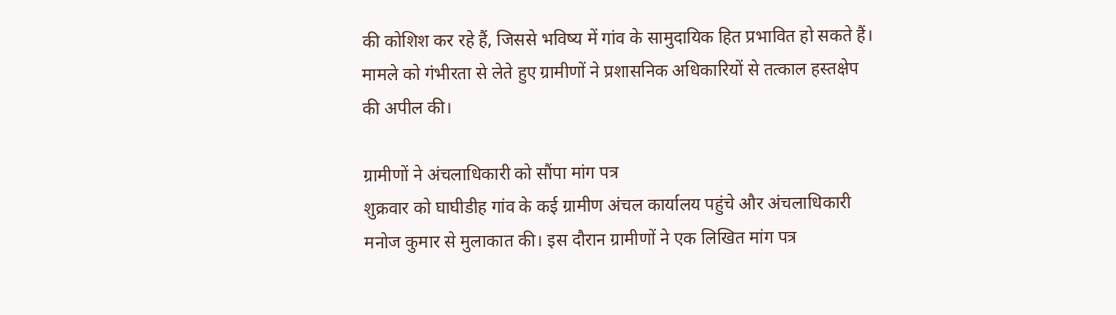की कोशिश कर रहे हैं, जिससे भविष्य में गांव के सामुदायिक हित प्रभावित हो सकते हैं। मामले को गंभीरता से लेते हुए ग्रामीणों ने प्रशासनिक अधिकारियों से तत्काल हस्तक्षेप की अपील की।

ग्रामीणों ने अंचलाधिकारी को सौंपा मांग पत्र
शुक्रवार को घाघीडीह गांव के कई ग्रामीण अंचल कार्यालय पहुंचे और अंचलाधिकारी मनोज कुमार से मुलाकात की। इस दौरान ग्रामीणों ने एक लिखित मांग पत्र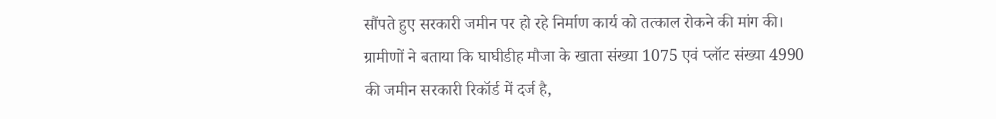सौंपते हुए सरकारी जमीन पर हो रहे निर्माण कार्य को तत्काल रोकने की मांग की। ग्रामीणों ने बताया कि घाघीडीह मौजा के खाता संख्या 1075 एवं प्लॉट संख्या 4990 की जमीन सरकारी रिकॉर्ड में दर्ज है,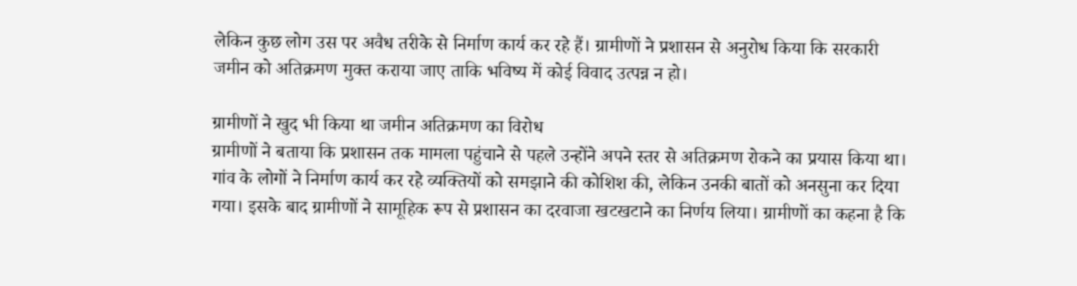लेकिन कुछ लोग उस पर अवैध तरीके से निर्माण कार्य कर रहे हैं। ग्रामीणों ने प्रशासन से अनुरोध किया कि सरकारी जमीन को अतिक्रमण मुक्त कराया जाए ताकि भविष्य में कोई विवाद उत्पन्न न हो।

ग्रामीणों ने खुद भी किया था जमीन अतिक्रमण का विरोध
ग्रामीणों ने बताया कि प्रशासन तक मामला पहुंचाने से पहले उन्होंने अपने स्तर से अतिक्रमण रोकने का प्रयास किया था। गांव के लोगों ने निर्माण कार्य कर रहे व्यक्तियों को समझाने की कोशिश की, लेकिन उनकी बातों को अनसुना कर दिया गया। इसके बाद ग्रामीणों ने सामूहिक रूप से प्रशासन का दरवाजा खटखटाने का निर्णय लिया। ग्रामीणों का कहना है कि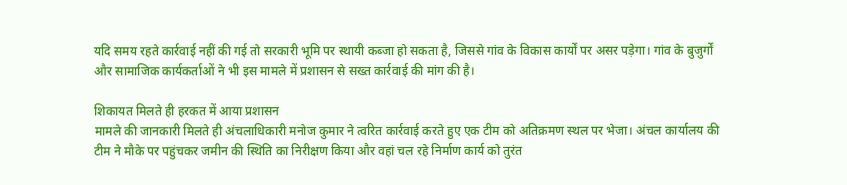यदि समय रहते कार्रवाई नहीं की गई तो सरकारी भूमि पर स्थायी कब्जा हो सकता है, जिससे गांव के विकास कार्यों पर असर पड़ेगा। गांव के बुजुर्गों और सामाजिक कार्यकर्ताओं ने भी इस मामले में प्रशासन से सख्त कार्रवाई की मांग की है।

शिकायत मिलते ही हरकत में आया प्रशासन
मामले की जानकारी मिलते ही अंचलाधिकारी मनोज कुमार ने त्वरित कार्रवाई करते हुए एक टीम को अतिक्रमण स्थल पर भेजा। अंचल कार्यालय की टीम ने मौके पर पहुंचकर जमीन की स्थिति का निरीक्षण किया और वहां चल रहे निर्माण कार्य को तुरंत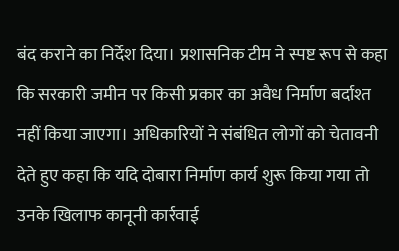बंद कराने का निर्देश दिया। प्रशासनिक टीम ने स्पष्ट रूप से कहा कि सरकारी जमीन पर किसी प्रकार का अवैध निर्माण बर्दाश्त नहीं किया जाएगा। अधिकारियों ने संबंधित लोगों को चेतावनी देते हुए कहा कि यदि दोबारा निर्माण कार्य शुरू किया गया तो उनके खिलाफ कानूनी कार्रवाई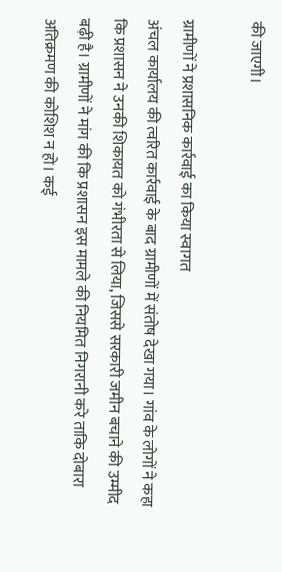की जाएगी।

ग्रामीणों ने प्रशासनिक कार्रवाई का किया स्वागत
अंचल कार्यालय की त्वरित कार्रवाई के बाद ग्रामीणों में संतोष देखा गया। गांव के लोगों ने कहा कि प्रशासन ने उनकी शिकायत को गंभीरता से लिया, जिससे सरकारी जमीन बचाने की उम्मीद बढ़ी है। ग्रामीणों ने मांग की कि प्रशासन इस मामले की नियमित निगरानी करे ताकि दोबारा अतिक्रमण की कोशिश न हो। कई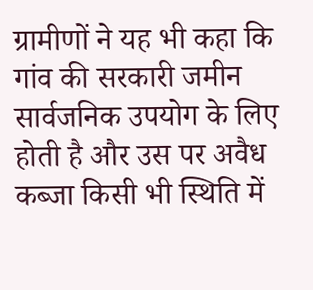ग्रामीणों ने यह भी कहा कि गांव की सरकारी जमीन सार्वजनिक उपयोग के लिए होती है और उस पर अवैध कब्जा किसी भी स्थिति में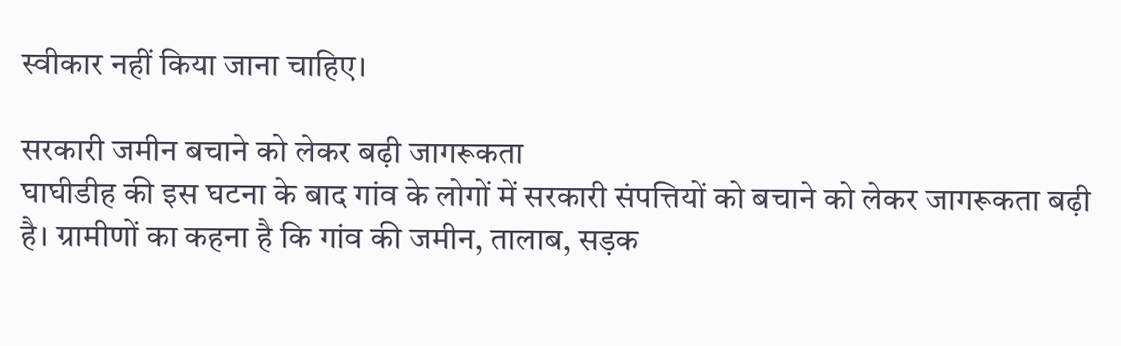स्वीकार नहीं किया जाना चाहिए।

सरकारी जमीन बचाने को लेकर बढ़ी जागरूकता
घाघीडीह की इस घटना के बाद गांव के लोगों में सरकारी संपत्तियों को बचाने को लेकर जागरूकता बढ़ी है। ग्रामीणों का कहना है कि गांव की जमीन, तालाब, सड़क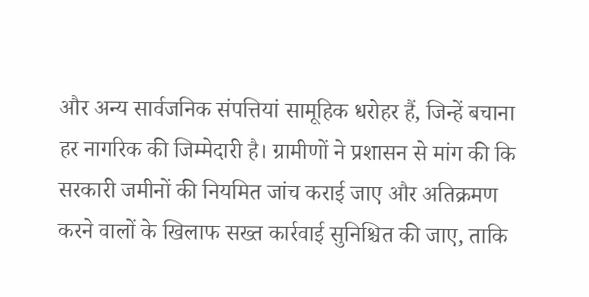और अन्य सार्वजनिक संपत्तियां सामूहिक धरोहर हैं, जिन्हें बचाना हर नागरिक की जिम्मेदारी है। ग्रामीणों ने प्रशासन से मांग की कि सरकारी जमीनों की नियमित जांच कराई जाए और अतिक्रमण करने वालों के खिलाफ सख्त कार्रवाई सुनिश्चित की जाए, ताकि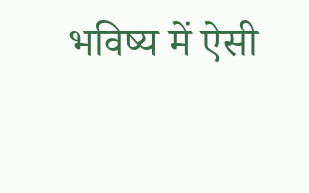भविष्य में ऐसी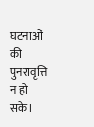घटनाओं की पुनरावृत्ति न हो सके।